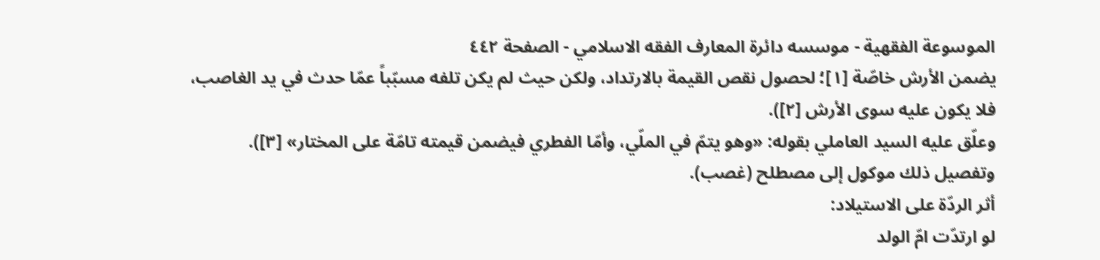الموسوعة الفقهية - موسسه دائرة المعارف الفقه الاسلامي - الصفحة ٤٤٢
يضمن الأرش خاصّة [١]؛ لحصول نقص القيمة بالارتداد، ولكن حيث لم يكن تلفه مسبّباً عمّا حدث في يد الغاصب، فلا يكون عليه سوى الأرش [٢]).
وعلّق عليه السيد العاملي بقوله: «وهو يتمّ في الملّي، وأمّا الفطري فيضمن قيمته تامّة على المختار» [٣]).
وتفصيل ذلك موكول إلى مصطلح (غصب).
أثر الردّة على الاستيلاد:
لو ارتدّت امّ الولد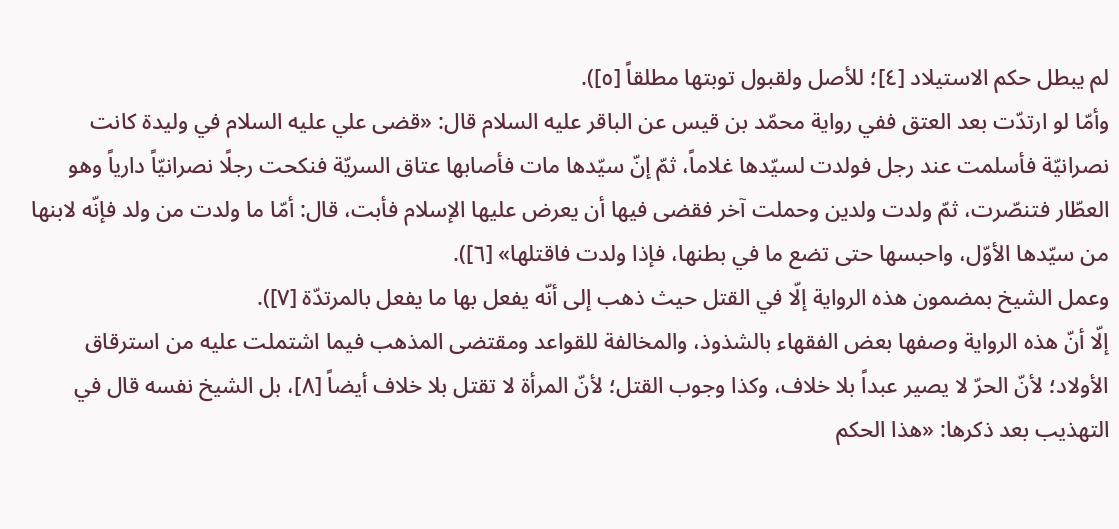لم يبطل حكم الاستيلاد [٤]؛ للأصل ولقبول توبتها مطلقاً [٥]).
وأمّا لو ارتدّت بعد العتق ففي رواية محمّد بن قيس عن الباقر عليه السلام قال: «قضى علي عليه السلام في وليدة كانت نصرانيّة فأسلمت عند رجل فولدت لسيّدها غلاماً، ثمّ إنّ سيّدها مات فأصابها عتاق السريّة فنكحت رجلًا نصرانيّاً دارياً وهو العطّار فتنصّرت، ثمّ ولدت ولدين وحملت آخر فقضى فيها أن يعرض عليها الإسلام فأبت، قال: أمّا ما ولدت من ولد فإنّه لابنها من سيّدها الأوّل، واحبسها حتى تضع ما في بطنها، فإذا ولدت فاقتلها» [٦]).
وعمل الشيخ بمضمون هذه الرواية إلّا في القتل حيث ذهب إلى أنّه يفعل بها ما يفعل بالمرتدّة [٧]).
إلّا أنّ هذه الرواية وصفها بعض الفقهاء بالشذوذ، والمخالفة للقواعد ومقتضى المذهب فيما اشتملت عليه من استرقاق الأولاد؛ لأنّ الحرّ لا يصير عبداً بلا خلاف، وكذا وجوب القتل؛ لأنّ المرأة لا تقتل بلا خلاف أيضاً [٨]، بل الشيخ نفسه قال في التهذيب بعد ذكرها: «هذا الحكم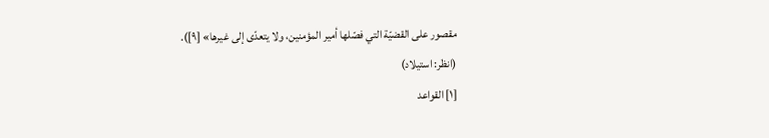مقصور على القضيّة التي فصّلها أمير المؤمنين، ولا يتعدّى إلى غيرها» [٩]).
(انظر: استيلاد)
[١] القواعد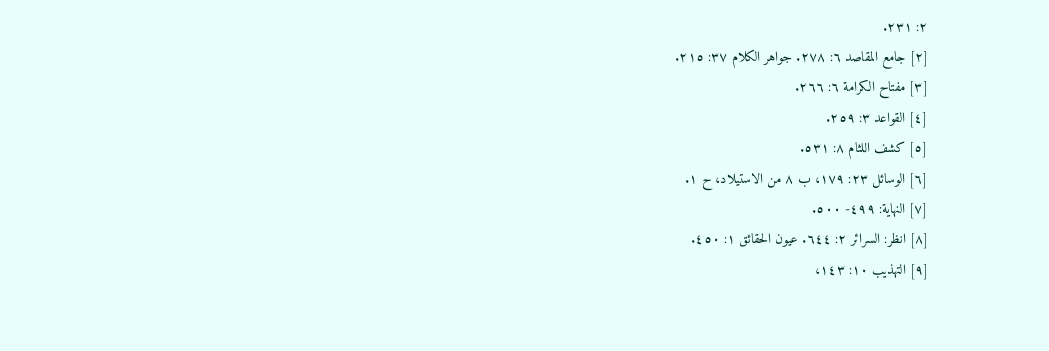٢: ٢٣١.
[٢] جامع المقاصد ٦: ٢٧٨. جواهر الكلام ٣٧: ٢١٥.
[٣] مفتاح الكرامة ٦: ٢٦٦.
[٤] القواعد ٣: ٢٥٩.
[٥] كشف اللثام ٨: ٥٣١.
[٦] الوسائل ٢٣: ١٧٩، ب ٨ من الاستيلاد، ح ١.
[٧] النهاية: ٤٩٩- ٥٠٠.
[٨] انظر: السرائر ٢: ٦٤٤. عيون الحقائق ١: ٤٥٠.
[٩] التهذيب ١٠: ١٤٣،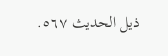ذيل الحديث ٥٦٧.